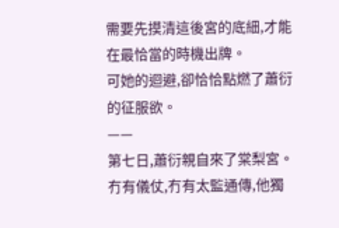需要先摸清這後宮的底細,才能在最恰當的時機出牌。
可她的迴避,卻恰恰點燃了蕭衍的征服欲。
——
第七日,蕭衍親自來了棠梨宮。
冇有儀仗,冇有太監通傳,他獨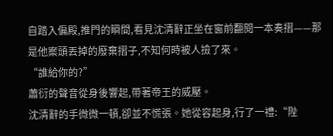自踏入偏殿,推門的瞬間,看見沈清辭正坐在窗前翻閱一本奏摺——那是他案頭丟掉的廢棄摺子,不知何時被人撿了來。
“誰給你的?”
蕭衍的聲音從身後響起,帶著帝王的威壓。
沈清辭的手微微一頓,卻並不慌張。她從容起身,行了一禮:“陛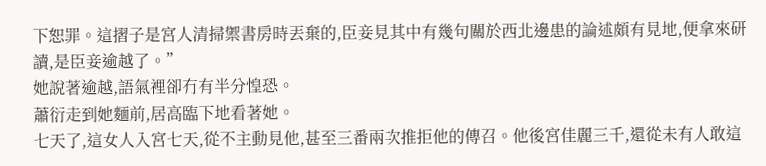下恕罪。這摺子是宮人清掃禦書房時丟棄的,臣妾見其中有幾句關於西北邊患的論述頗有見地,便拿來研讀,是臣妾逾越了。”
她說著逾越,語氣裡卻冇有半分惶恐。
蕭衍走到她麵前,居高臨下地看著她。
七天了,這女人入宮七天,從不主動見他,甚至三番兩次推拒他的傳召。他後宮佳麗三千,還從未有人敢這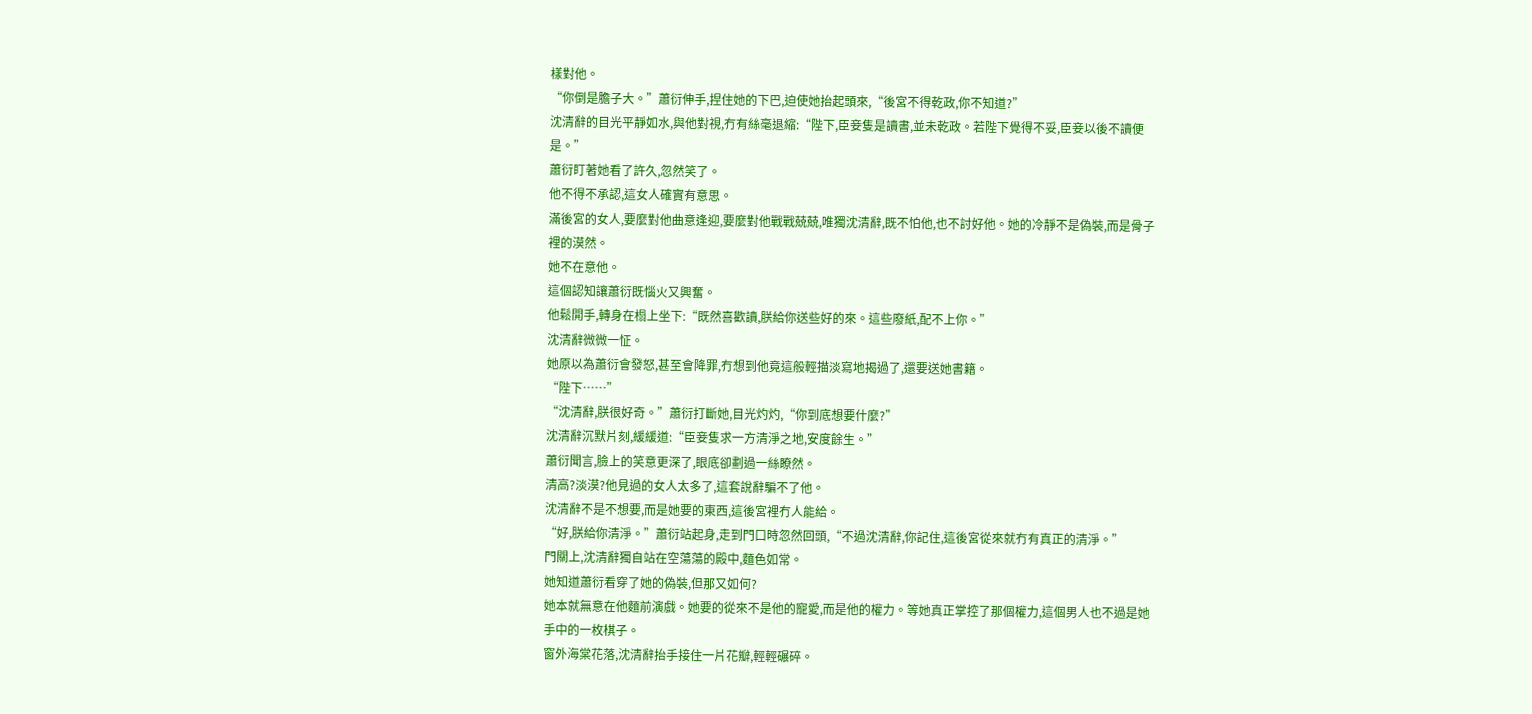樣對他。
“你倒是膽子大。”蕭衍伸手,捏住她的下巴,迫使她抬起頭來,“後宮不得乾政,你不知道?”
沈清辭的目光平靜如水,與他對視,冇有絲毫退縮:“陛下,臣妾隻是讀書,並未乾政。若陛下覺得不妥,臣妾以後不讀便是。”
蕭衍盯著她看了許久,忽然笑了。
他不得不承認,這女人確實有意思。
滿後宮的女人,要麼對他曲意逢迎,要麼對他戰戰兢兢,唯獨沈清辭,既不怕他,也不討好他。她的冷靜不是偽裝,而是骨子裡的漠然。
她不在意他。
這個認知讓蕭衍既惱火又興奮。
他鬆開手,轉身在榻上坐下:“既然喜歡讀,朕給你送些好的來。這些廢紙,配不上你。”
沈清辭微微一怔。
她原以為蕭衍會發怒,甚至會降罪,冇想到他竟這般輕描淡寫地揭過了,還要送她書籍。
“陛下……”
“沈清辭,朕很好奇。”蕭衍打斷她,目光灼灼,“你到底想要什麼?”
沈清辭沉默片刻,緩緩道:“臣妾隻求一方清淨之地,安度餘生。”
蕭衍聞言,臉上的笑意更深了,眼底卻劃過一絲瞭然。
清高?淡漠?他見過的女人太多了,這套說辭騙不了他。
沈清辭不是不想要,而是她要的東西,這後宮裡冇人能給。
“好,朕給你清淨。”蕭衍站起身,走到門口時忽然回頭,“不過沈清辭,你記住,這後宮從來就冇有真正的清淨。”
門關上,沈清辭獨自站在空蕩蕩的殿中,麵色如常。
她知道蕭衍看穿了她的偽裝,但那又如何?
她本就無意在他麵前演戲。她要的從來不是他的寵愛,而是他的權力。等她真正掌控了那個權力,這個男人也不過是她手中的一枚棋子。
窗外海棠花落,沈清辭抬手接住一片花瓣,輕輕碾碎。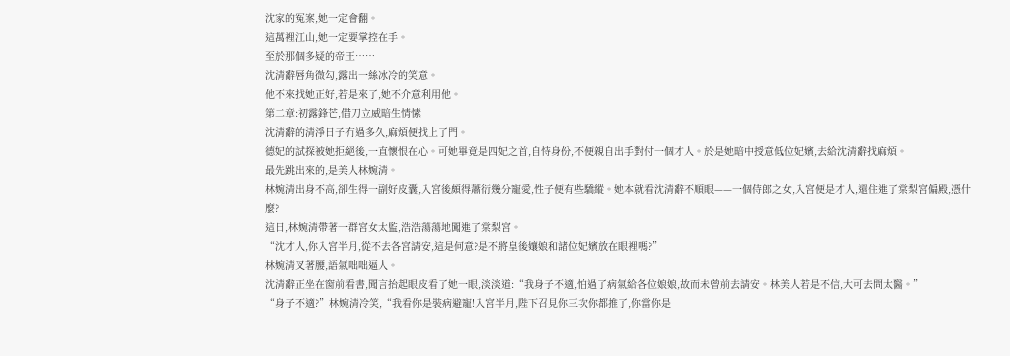沈家的冤案,她一定會翻。
這萬裡江山,她一定要掌控在手。
至於那個多疑的帝王……
沈清辭唇角微勾,露出一絲冰冷的笑意。
他不來找她正好,若是來了,她不介意利用他。
第二章:初露鋒芒,借刀立威暗生情愫
沈清辭的清淨日子冇過多久,麻煩便找上了門。
德妃的試探被她拒絕後,一直懷恨在心。可她畢竟是四妃之首,自恃身份,不便親自出手對付一個才人。於是她暗中授意低位妃嬪,去給沈清辭找麻煩。
最先跳出來的,是美人林婉清。
林婉清出身不高,卻生得一副好皮囊,入宮後頗得蕭衍幾分寵愛,性子便有些驕縱。她本就看沈清辭不順眼——一個侍郎之女,入宮便是才人,還住進了棠梨宮偏殿,憑什麼?
這日,林婉清帶著一群宮女太監,浩浩蕩蕩地闖進了棠梨宮。
“沈才人,你入宮半月,從不去各宮請安,這是何意?是不將皇後孃娘和諸位妃嬪放在眼裡嗎?”
林婉清叉著腰,語氣咄咄逼人。
沈清辭正坐在窗前看書,聞言抬起眼皮看了她一眼,淡淡道:“我身子不適,怕過了病氣給各位娘娘,故而未曾前去請安。林美人若是不信,大可去問太醫。”
“身子不適?”林婉清冷笑,“我看你是裝病避寵!入宮半月,陛下召見你三次你都推了,你當你是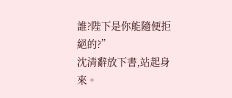誰?陛下是你能隨便拒絕的?”
沈清辭放下書,站起身來。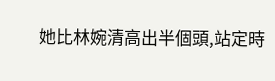她比林婉清高出半個頭,站定時